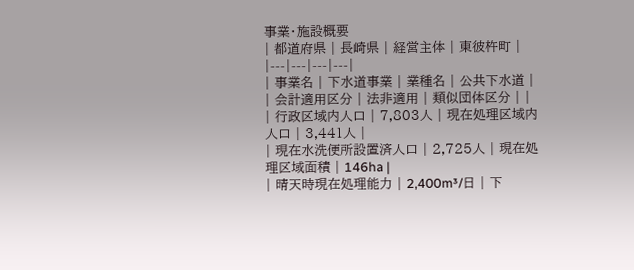事業・施設概要
| 都道府県 | 長崎県 | 経営主体 | 東彼杵町 |
|---|---|---|---|
| 事業名 | 下水道事業 | 業種名 | 公共下水道 |
| 会計適用区分 | 法非適用 | 類似団体区分 | |
| 行政区域内人口 | 7,803人 | 現在処理区域内人口 | 3,441人 |
| 現在水洗便所設置済人口 | 2,725人 | 現在処理区域面積 | 146ha |
| 晴天時現在処理能力 | 2,400m³/日 | 下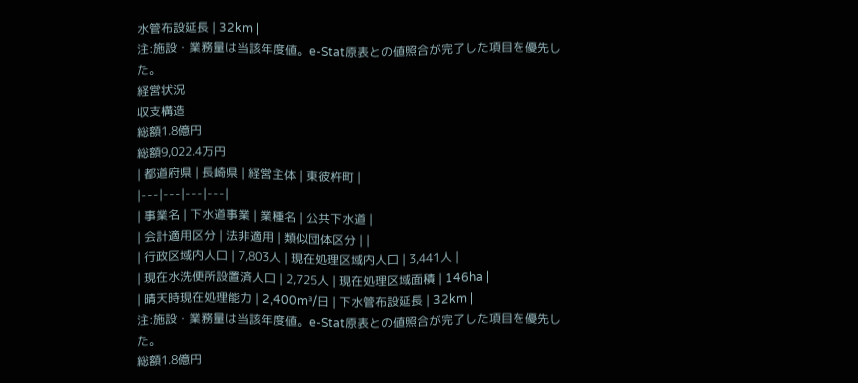水管布設延長 | 32km |
注:施設・業務量は当該年度値。e-Stat原表との値照合が完了した項目を優先した。
経営状況
収支構造
総額1.8億円
総額9,022.4万円
| 都道府県 | 長崎県 | 経営主体 | 東彼杵町 |
|---|---|---|---|
| 事業名 | 下水道事業 | 業種名 | 公共下水道 |
| 会計適用区分 | 法非適用 | 類似団体区分 | |
| 行政区域内人口 | 7,803人 | 現在処理区域内人口 | 3,441人 |
| 現在水洗便所設置済人口 | 2,725人 | 現在処理区域面積 | 146ha |
| 晴天時現在処理能力 | 2,400m³/日 | 下水管布設延長 | 32km |
注:施設・業務量は当該年度値。e-Stat原表との値照合が完了した項目を優先した。
総額1.8億円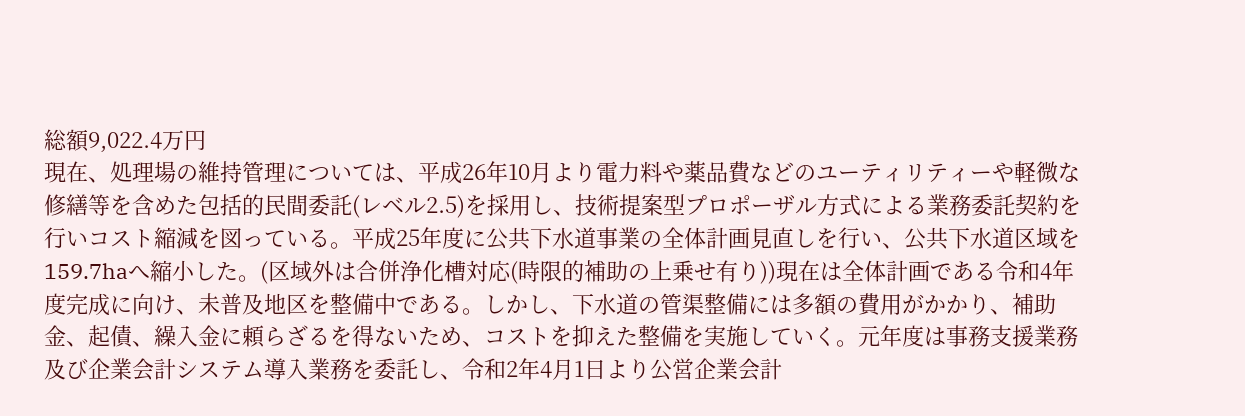総額9,022.4万円
現在、処理場の維持管理については、平成26年10月より電力料や薬品費などのユーティリティーや軽微な修繕等を含めた包括的民間委託(レベル2.5)を採用し、技術提案型プロポーザル方式による業務委託契約を行いコスト縮減を図っている。平成25年度に公共下水道事業の全体計画見直しを行い、公共下水道区域を159.7haへ縮小した。(区域外は合併浄化槽対応(時限的補助の上乗せ有り))現在は全体計画である令和4年度完成に向け、未普及地区を整備中である。しかし、下水道の管渠整備には多額の費用がかかり、補助金、起債、繰入金に頼らざるを得ないため、コストを抑えた整備を実施していく。元年度は事務支援業務及び企業会計システム導入業務を委託し、令和2年4月1日より公営企業会計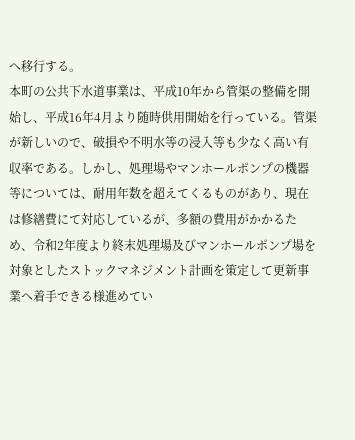へ移行する。
本町の公共下水道事業は、平成10年から管渠の整備を開始し、平成16年4月より随時供用開始を行っている。管渠が新しいので、破損や不明水等の浸入等も少なく高い有収率である。しかし、処理場やマンホールポンプの機器等については、耐用年数を超えてくるものがあり、現在は修繕費にて対応しているが、多額の費用がかかるため、令和2年度より終末処理場及びマンホールポンプ場を対象としたストックマネジメント計画を策定して更新事業へ着手できる様進めてい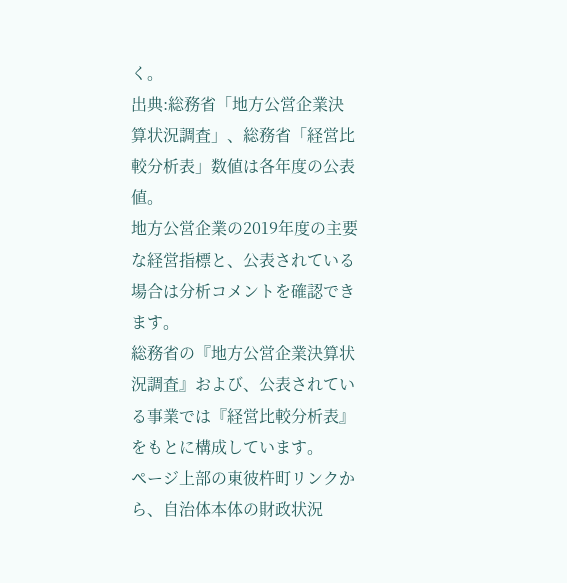く。
出典:総務省「地方公営企業決算状況調査」、総務省「経営比較分析表」数値は各年度の公表値。
地方公営企業の2019年度の主要な経営指標と、公表されている場合は分析コメントを確認できます。
総務省の『地方公営企業決算状況調査』および、公表されている事業では『経営比較分析表』をもとに構成しています。
ページ上部の東彼杵町リンクから、自治体本体の財政状況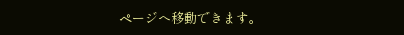ページへ移動できます。